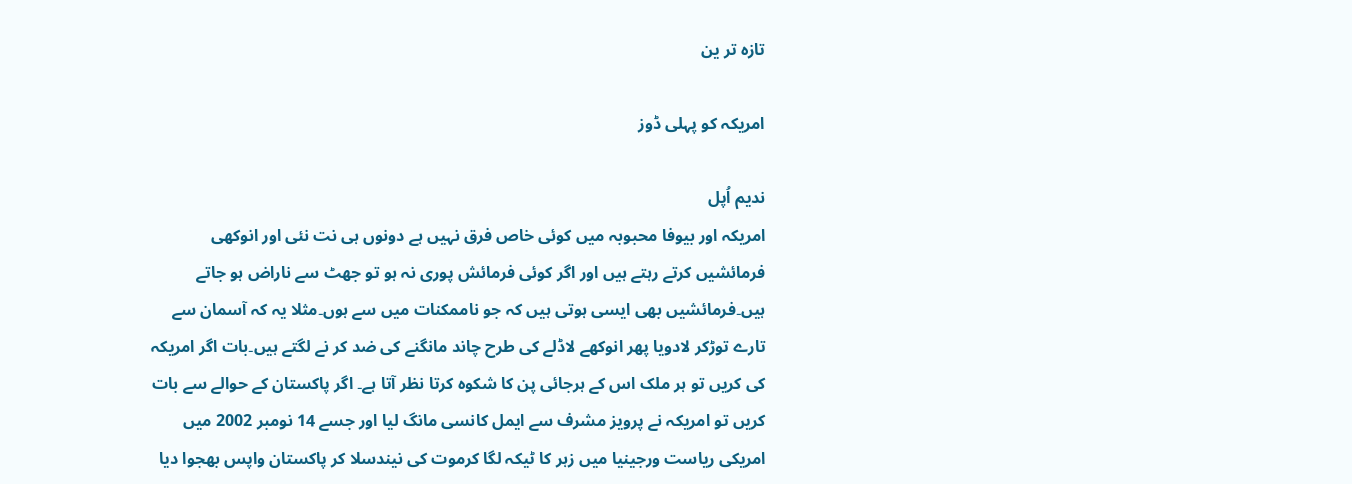تازہ تر ین

امریکہ کو پہلی ڈوز

ندیم اُپل
امریکہ اور بیوفا محبوبہ میں کوئی خاص فرق نہیں ہے دونوں ہی نت نئی اور انوکھی فرمائشیں کرتے رہتے ہیں اور اگر کوئی فرمائش پوری نہ ہو تو جھٹ سے ناراض ہو جاتے ہیں۔فرمائشیں بھی ایسی ہوتی ہیں کہ جو ناممکنات میں سے ہوں۔مثلا یہ کہ آسمان سے تارے توڑکر لادویا پھر انوکھے لاڈلے کی طرح چاند مانگنے کی ضد کر نے لگتے ہیں۔بات اگر امریکہ کی کریں تو ہر ملک اس کے ہرجائی پن کا شکوہ کرتا نظر آتا ہے۔ اگر پاکستان کے حوالے سے بات کریں تو امریکہ نے پرویز مشرف سے ایمل کانسی مانگ لیا اور جسے 14 نومبر 2002 میں امریکی ریاست ورجینیا میں زہر کا ٹیکہ لگا کرموت کی نیندسلا کر پاکستان واپس بھجوا دیا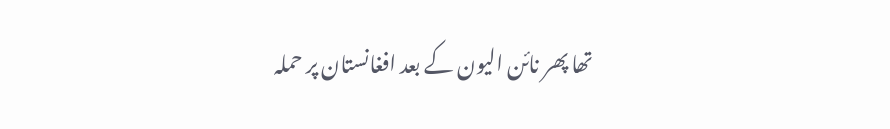تھا پھر نائن الیون کے بعد افغانستان پر حملہ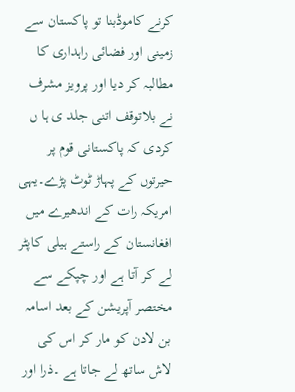کرنے کاموڈبنا تو پاکستان سے زمینی اور فضائی راہداری کا مطالبہ کر دیا اور پرویز مشرف نے بلاتوقف اتنی جلد ی ہا ں کردی کہ پاکستانی قوم پر حیرتوں کے پہاڑ ٹوٹ پڑے۔یہی امریکہ رات کے اندھیرے میں افغانستان کے راستے ہیلی کاپٹر لے کر آتا ہے اور چپکے سے مختصر آپریشن کے بعد اسامہ بن لادن کو مار کر اس کی لاش ساتھ لے جاتا ہے ۔ذرا اور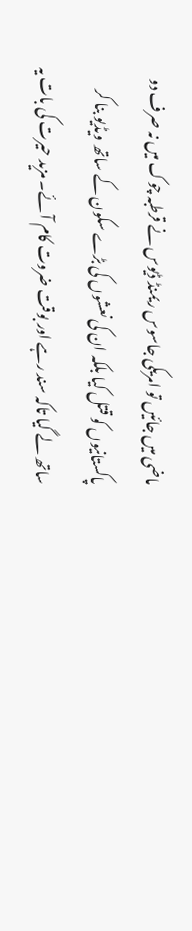ماضی میں جائیں تو امریکی جاسوس ریمنڈ ڈیوس نے قرطبہ چوک میں نہ صرف دو پاکستانیوں کو قتل کیا بلکہ ان کی نعشوں کی بڑے سکون کے ساتھ ویڈیو بنا کر ساتھ لے گیا تاکہ سند رہے اور بوقت ضروت کام آئے۔ مزید حیرت کی بات یہ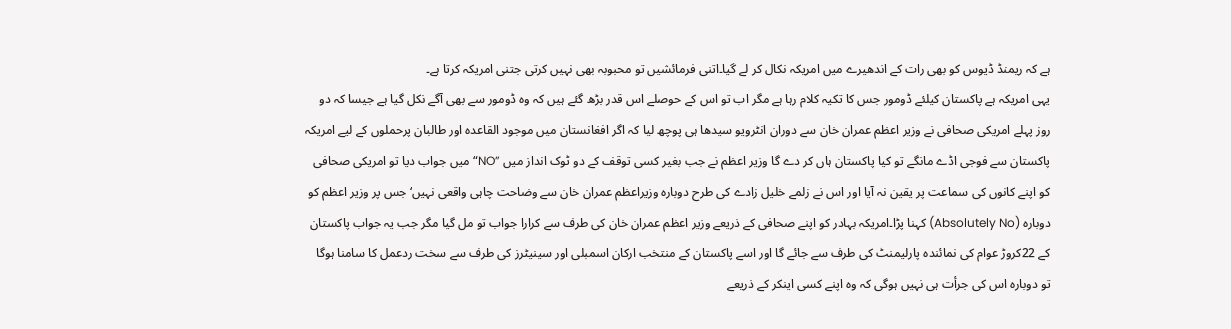ہے کہ ریمنڈ ڈیوس کو بھی رات کے اندھیرے میں امریکہ نکال کر لے گیا۔اتنی فرمائشیں تو محبوبہ بھی نہیں کرتی جتنی امریکہ کرتا ہے۔
یہی امریکہ ہے پاکستان کیلئے ڈومور جس کا تکیہ کلام رہا ہے مگر اب تو اس کے حوصلے اس قدر بڑھ گئے ہیں کہ وہ ڈومور سے بھی آگے نکل گیا ہے جیسا کہ دو روز پہلے امریکی صحافی نے وزیر اعظم عمران خان سے دوران انٹرویو سیدھا ہی پوچھ لیا کہ اگر افغانستان میں موجود القاعدہ اور طالبان پرحملوں کے لیے امریکہ پاکستان سے فوجی اڈے مانگے تو کیا پاکستان ہاں کر دے گا وزیر اعظم نے جب بغیر کسی توقف کے دو ٹوک انداز میں ”NO“میں جواب دیا تو امریکی صحافی کو اپنے کانوں کی سماعت پر یقین نہ آیا اور اس نے زلمے خلیل زادے کی طرح دوبارہ وزیراعظم عمران خان سے وضاحت چاہی واقعی نہیں‘ جس پر وزیر اعظم کو دوبارہ (Absolutely No) کہنا پڑا۔امریکہ بہادر کو اپنے صحافی کے ذریعے وزیر اعظم عمران خان کی طرف سے کرارا جواب تو مل گیا مگر جب یہ جواب پاکستان کے 22کروڑ عوام کی نمائندہ پارلیمنٹ کی طرف سے جائے گا اور اسے پاکستان کے منتخب ارکان اسمبلی اور سینیٹرز کی طرف سے سخت ردعمل کا سامنا ہوگا تو دوبارہ اس کی جرأت ہی نہیں ہوگی کہ وہ اپنے کسی اینکر کے ذریعے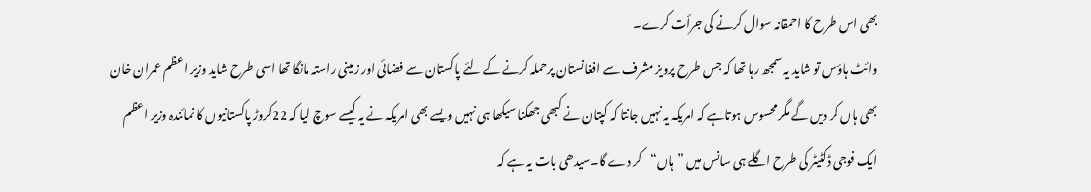بھی اس طرح کا احمقانہ سوال کرنے کی جرأت کرے۔
وائٹ ہاؤس تو شاید یہ سمجھ رہا تھا کہ جس طرح پرویز مشرف سے افغانستان پرحملہ کرنے کے لئے پاکستان سے فضائی اور زمینی راستہ مانگا تھا اسی طرح شاید وزیر اعظم عمران خان بھی ہاں کر دیں گے مگر محسوس ہوتاہے کہ امریکہ یہ نہیں جانتا کہ کپتان نے کبھی جھکنا سیکھا ہی نہیں ویسے بھی امریکہ نے یہ کیسے سوچ لیا کہ 22کروڑ پاکستانیوں کا نمائندہ وزیر اعظم ایک فوجی ڈکٹیٹر کی طرح اگلے ہی سانس میں ”ہاں“کر دے گا۔سیدھی بات یہ ہے کہ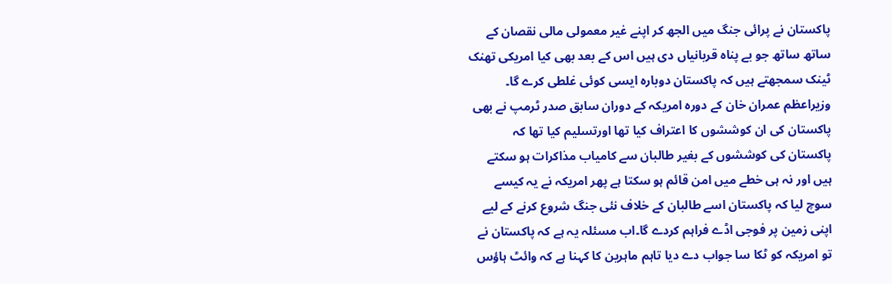پاکستان نے پرائی جنگ میں الجھ کر اپنے غیر معمولی مالی نقصان کے ساتھ ساتھ جو بے پناہ قربانیاں دی ہیں اس کے بعد بھی کیا امریکی تھنک ٹینک سمجھتے ہیں کہ پاکستان دوبارہ ایسی کوئی غلطی کرے گا۔ وزیراعظم عمران خان کے دورہ امریکہ کے دوران سابق صدر ٹرمپ نے بھی پاکستان کی ان کوششوں کا اعتراف کیا تھا اورتسلیم کیا تھا کہ پاکستان کی کوششوں کے بغیر طالبان سے کامیاب مذاکرات ہو سکتے ہیں اور نہ ہی خطے میں امن قائم ہو سکتا ہے پھر امریکہ نے یہ کیسے سوچ لیا کہ پاکستان اسے طالبان کے خلاف نئی جنگ شروع کرنے کے لیے اپنی زمین پر فوجی اڈے فراہم کردے گا۔اب مسئلہ یہ ہے کہ پاکستان نے تو امریکہ کو ٹکا سا جواب دے دیا تاہم ماہرین کا کہنا ہے کہ وائٹ ہاؤس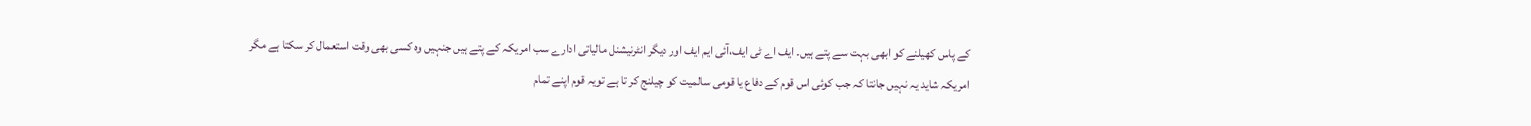کے پاس کھیلنے کو ابھی بہت سے پتے ہیں۔ ایف اے ٹی ایف،آئی ایم ایف اور دیگر انٹرنیشنل مالیاتی ادارے سب امریکہ کے پتے ہیں جنہیں وہ کسی بھی وقت استعمال کر سکتا ہے مگر امریکہ شاید یہ نہیں جانتا کہ جب کوئی اس قوم کے دفاع یا قومی سالمیت کو چیلنج کر تا ہے تویہ قوم اپنے تمام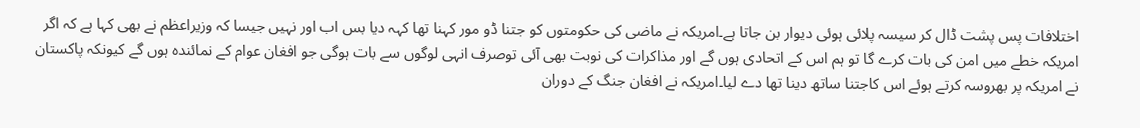اختلافات پس پشت ڈال کر سیسہ پلائی ہوئی دیوار بن جاتا ہے۔امریکہ نے ماضی کی حکومتوں کو جتنا ڈو مور کہنا تھا کہہ دیا بس اب اور نہیں جیسا کہ وزیراعظم نے بھی کہا ہے کہ اگر امریکہ خطے میں امن کی بات کرے گا تو ہم اس کے اتحادی ہوں گے اور مذاکرات کی نوبت بھی آئی توصرف انہی لوگوں سے بات ہوگی جو افغان عوام کے نمائندہ ہوں گے کیونکہ پاکستان نے امریکہ پر بھروسہ کرتے ہوئے اس کاجتنا ساتھ دینا تھا دے لیا۔امریکہ نے افغان جنگ کے دوران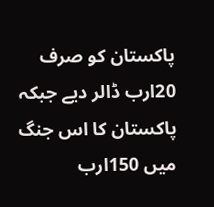پاکستان کو صرف 20ارب ڈالر دیے جبکہ پاکستان کا اس جنگ میں 150ارب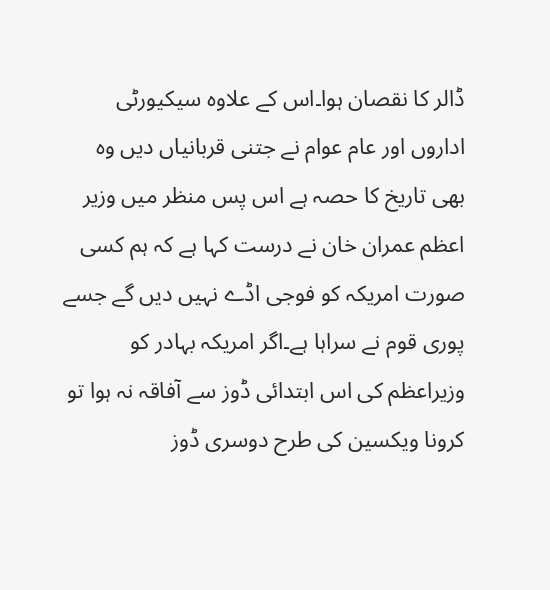ڈالر کا نقصان ہوا۔اس کے علاوہ سیکیورٹی اداروں اور عام عوام نے جتنی قربانیاں دیں وہ بھی تاریخ کا حصہ ہے اس پس منظر میں وزیر اعظم عمران خان نے درست کہا ہے کہ ہم کسی صورت امریکہ کو فوجی اڈے نہیں دیں گے جسے پوری قوم نے سراہا ہے۔اگر امریکہ بہادر کو وزیراعظم کی اس ابتدائی ڈوز سے آفاقہ نہ ہوا تو کرونا ویکسین کی طرح دوسری ڈوز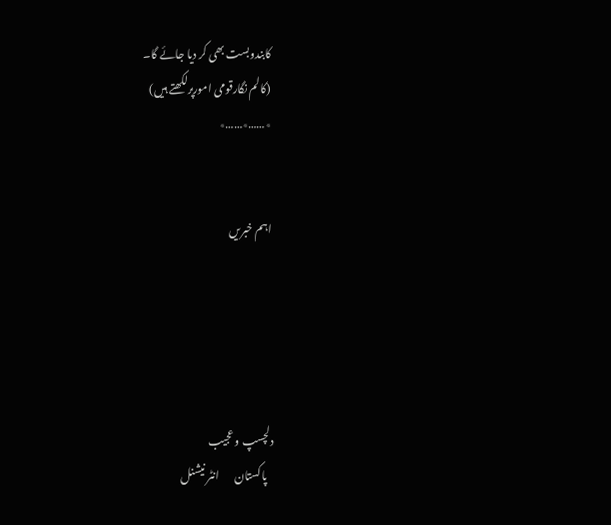کابندوبست بھی کر دیا جائے گا۔
(کالم نگارقومی امورپرلکھتے ہیں)
٭……٭……٭


اہم خبریں





دلچسپ و عجیب
   پاکستان       انٹر نیشنل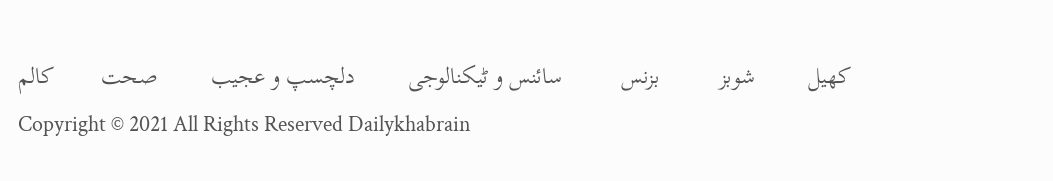کھیل         شوبز          بزنس          سائنس و ٹیکنالوجی         دلچسپ و عجیب         صحت        کالم
Copyright © 2021 All Rights Reserved Dailykhabrain